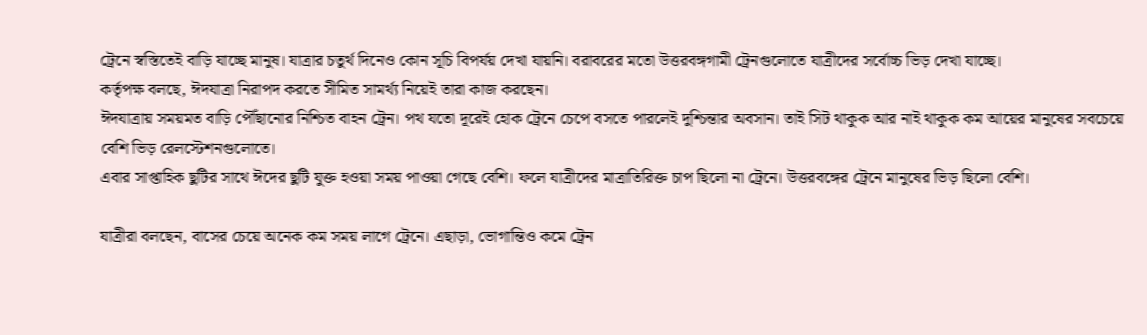ট্রেনে স্বস্তিতেই বাড়ি যাচ্ছে মানুষ। যাত্রার চতুর্থ দিনেও কোন সূচি বিপর্যয় দেখা যায়নি। বরাবরের মতো উত্তরবঙ্গগামী ট্রেনগুলোতে যাত্রীদের সর্বোচ্চ ভিড় দেখা যাচ্ছে।
কর্তৃপক্ষ বলছে, ঈদযাত্রা নিরাপদ করতে সীমিত সামর্থ্য নিয়েই তারা কাজ করছেন।
ঈদযাত্রায় সময়মত বাড়ি পৌঁছানোর নিশ্চিত বাহন ট্রেন। পথ যতো দূরেই হোক ট্রেনে চেপে বসতে পারলেই দুশ্চিন্তার অবসান। তাই সিট থাকুক আর নাই থাকুক কম আয়ের মানুষের সবচেয়ে বেশি ভিড় রেলস্টেশনগুলোতে।
এবার সাপ্তাহিক ছুটির সাথে ঈদের ছুটি যুক্ত হওয়া সময় পাওয়া গেছে বেশি। ফলে যাত্রীদের মাত্রাতিরিক্ত চাপ ছিলো না ট্রেনে। উত্তরবঙ্গের ট্রেনে মানুষের ভিড় ছিলো বেশি।

যাত্রীরা বলছেন, বাসের চেয়ে অনেক কম সময় লাগে ট্রেনে। এছাড়া, ভোগান্তিও কমে ট্রেন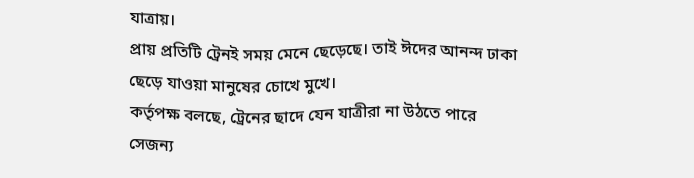যাত্রায়।
প্রায় প্রতিটি ট্রেনই সময় মেনে ছেড়েছে। তাই ঈদের আনন্দ ঢাকা ছেড়ে যাওয়া মানুষের চোখে মুখে।
কর্তৃপক্ষ বলছে, ট্রেনের ছাদে যেন যাত্রীরা না উঠতে পারে সেজন্য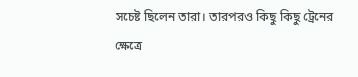সচেষ্ট ছিলেন তারা। তারপরও কিছু কিছু ট্রেনের ক্ষেত্রে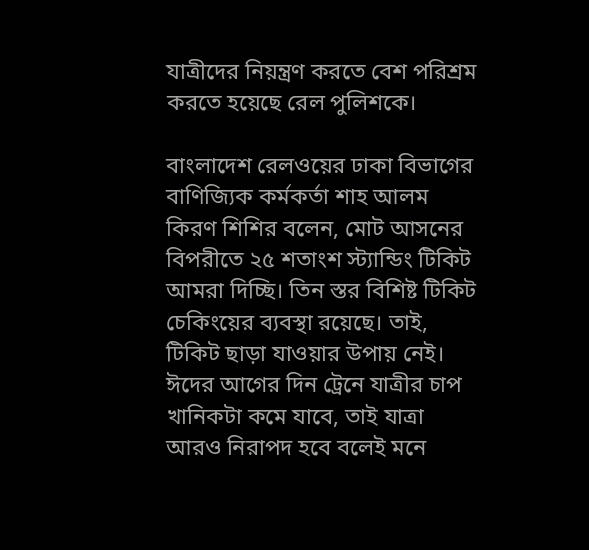যাত্রীদের নিয়ন্ত্রণ করতে বেশ পরিশ্রম করতে হয়েছে রেল পুলিশকে।

বাংলাদেশ রেলওয়ের ঢাকা বিভাগের বাণিজ্যিক কর্মকর্তা শাহ আলম কিরণ শিশির বলেন, মোট আসনের বিপরীতে ২৫ শতাংশ স্ট্যান্ডিং টিকিট আমরা দিচ্ছি। তিন স্তর বিশিষ্ট টিকিট চেকিংয়ের ব্যবস্থা রয়েছে। তাই, টিকিট ছাড়া যাওয়ার উপায় নেই।
ঈদের আগের দিন ট্রেনে যাত্রীর চাপ খানিকটা কমে যাবে, তাই যাত্রা আরও নিরাপদ হবে বলেই মনে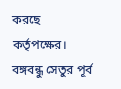করছে কর্তৃপক্ষের।
বঙ্গবন্ধু সেতুর পূর্ব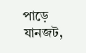পাড়ে যানজট,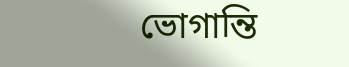ভোগান্তি